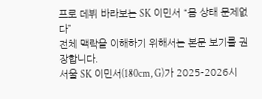프로 데뷔 바라보는 SK 이민서 “몸 상태 문제없다”
전체 맥락을 이해하기 위해서는 본문 보기를 권장합니다.
서울 SK 이민서(180cm, G)가 2025-2026시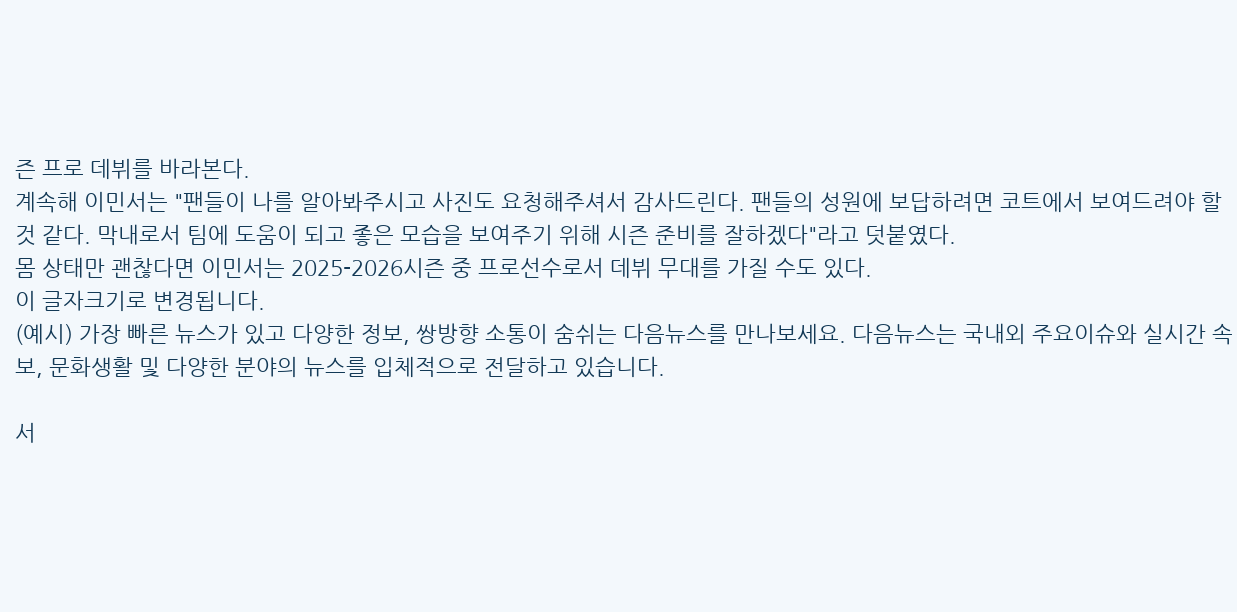즌 프로 데뷔를 바라본다.
계속해 이민서는 "팬들이 나를 알아봐주시고 사진도 요청해주셔서 감사드린다. 팬들의 성원에 보답하려면 코트에서 보여드려야 할 것 같다. 막내로서 팀에 도움이 되고 좋은 모습을 보여주기 위해 시즌 준비를 잘하겠다"라고 덧붙였다.
몸 상태만 괜찮다면 이민서는 2025-2026시즌 중 프로선수로서 데뷔 무대를 가질 수도 있다.
이 글자크기로 변경됩니다.
(예시) 가장 빠른 뉴스가 있고 다양한 정보, 쌍방향 소통이 숨쉬는 다음뉴스를 만나보세요. 다음뉴스는 국내외 주요이슈와 실시간 속보, 문화생활 및 다양한 분야의 뉴스를 입체적으로 전달하고 있습니다.

서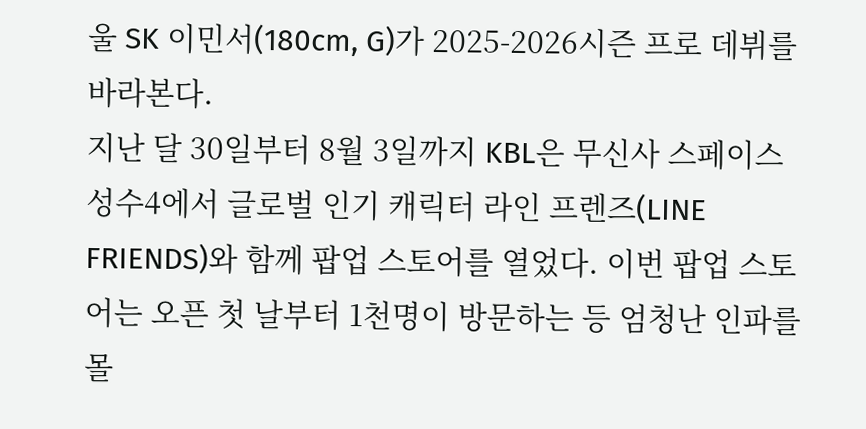울 SK 이민서(180cm, G)가 2025-2026시즌 프로 데뷔를 바라본다.
지난 달 30일부터 8월 3일까지 KBL은 무신사 스페이스 성수4에서 글로벌 인기 캐릭터 라인 프렌즈(LINE FRIENDS)와 함께 팝업 스토어를 열었다. 이번 팝업 스토어는 오픈 첫 날부터 1천명이 방문하는 등 엄청난 인파를 몰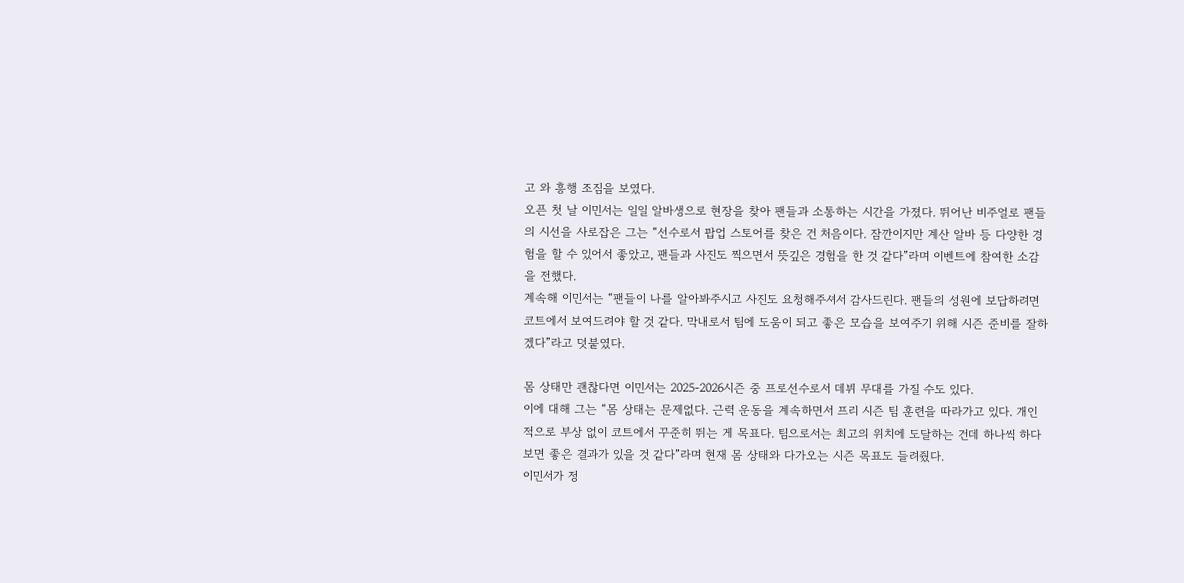고 와 흥행 조짐을 보였다.
오픈 첫 날 이민서는 일일 알바생으로 현장을 찾아 팬들과 소통하는 시간을 가졌다. 뛰어난 비주얼로 팬들의 시선을 사로잡은 그는 “선수로서 팝업 스토어를 찾은 건 처음이다. 잠깐이지만 계산 알바 등 다양한 경험을 할 수 있어서 좋았고, 팬들과 사진도 찍으면서 뜻깊은 경험을 한 것 같다”라며 이벤트에 참여한 소감을 전했다.
계속해 이민서는 “팬들이 나를 알아봐주시고 사진도 요청해주셔서 감사드린다. 팬들의 성원에 보답하려면 코트에서 보여드려야 할 것 같다. 막내로서 팀에 도움이 되고 좋은 모습을 보여주기 위해 시즌 준비를 잘하겠다”라고 덧붙였다.

몸 상태만 괜찮다면 이민서는 2025-2026시즌 중 프로선수로서 데뷔 무대를 가질 수도 있다.
이에 대해 그는 “몸 상태는 문제없다. 근력 운동을 계속하면서 프리 시즌 팀 훈련을 따라가고 있다. 개인적으로 부상 없이 코트에서 꾸준히 뛰는 게 목표다. 팀으로서는 최고의 위치에 도달하는 건데 하나씩 하다보면 좋은 결과가 있을 것 같다”라며 현재 몸 상태와 다가오는 시즌 목표도 들려줬다.
이민서가 정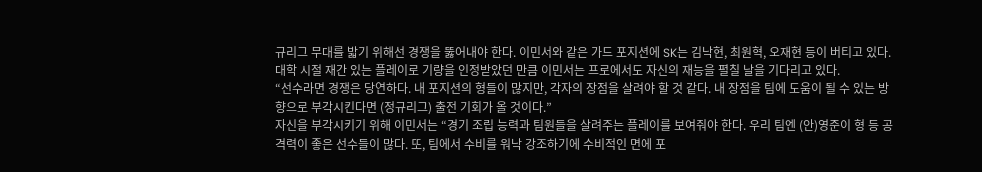규리그 무대를 밟기 위해선 경쟁을 뚫어내야 한다. 이민서와 같은 가드 포지션에 SK는 김낙현, 최원혁, 오재현 등이 버티고 있다.
대학 시절 재간 있는 플레이로 기량을 인정받았던 만큼 이민서는 프로에서도 자신의 재능을 펼칠 날을 기다리고 있다.
“선수라면 경쟁은 당연하다. 내 포지션의 형들이 많지만, 각자의 장점을 살려야 할 것 같다. 내 장점을 팀에 도움이 될 수 있는 방향으로 부각시킨다면 (정규리그) 출전 기회가 올 것이다.”
자신을 부각시키기 위해 이민서는 “경기 조립 능력과 팀원들을 살려주는 플레이를 보여줘야 한다. 우리 팀엔 (안)영준이 형 등 공격력이 좋은 선수들이 많다. 또, 팀에서 수비를 워낙 강조하기에 수비적인 면에 포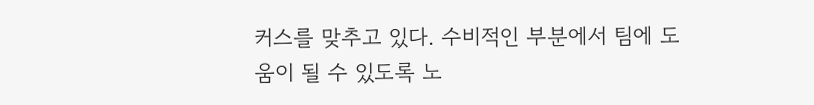커스를 맞추고 있다. 수비적인 부분에서 팀에 도움이 될 수 있도록 노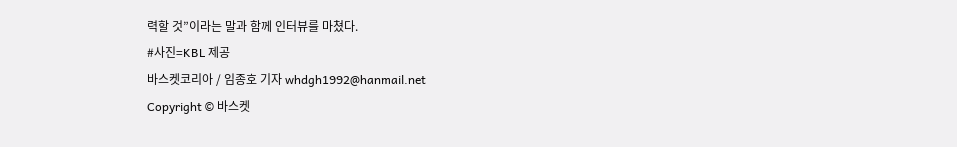력할 것”이라는 말과 함께 인터뷰를 마쳤다.
#사진=KBL 제공
바스켓코리아 / 임종호 기자 whdgh1992@hanmail.net
Copyright © 바스켓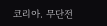코리아. 무단전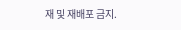재 및 재배포 금지.